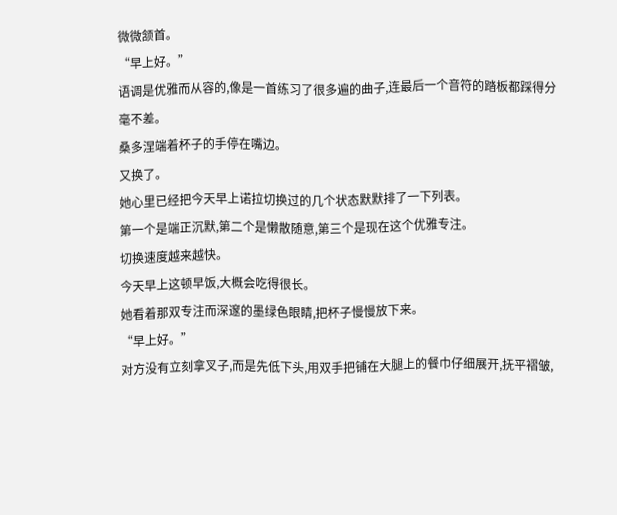微微颔首。
“早上好。”
语调是优雅而从容的,像是一首练习了很多遍的曲子,连最后一个音符的踏板都踩得分毫不差。
桑多涅端着杯子的手停在嘴边。
又换了。
她心里已经把今天早上诺拉切换过的几个状态默默排了一下列表。
第一个是端正沉默,第二个是懒散随意,第三个是现在这个优雅专注。
切换速度越来越快。
今天早上这顿早饭,大概会吃得很长。
她看着那双专注而深邃的墨绿色眼睛,把杯子慢慢放下来。
“早上好。”
对方没有立刻拿叉子,而是先低下头,用双手把铺在大腿上的餐巾仔细展开,抚平褶皱,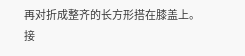再对折成整齐的长方形搭在膝盖上。
接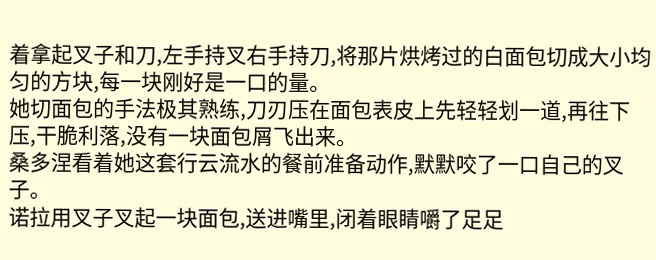着拿起叉子和刀,左手持叉右手持刀,将那片烘烤过的白面包切成大小均匀的方块,每一块刚好是一口的量。
她切面包的手法极其熟练,刀刃压在面包表皮上先轻轻划一道,再往下压,干脆利落,没有一块面包屑飞出来。
桑多涅看着她这套行云流水的餐前准备动作,默默咬了一口自己的叉子。
诺拉用叉子叉起一块面包,送进嘴里,闭着眼睛嚼了足足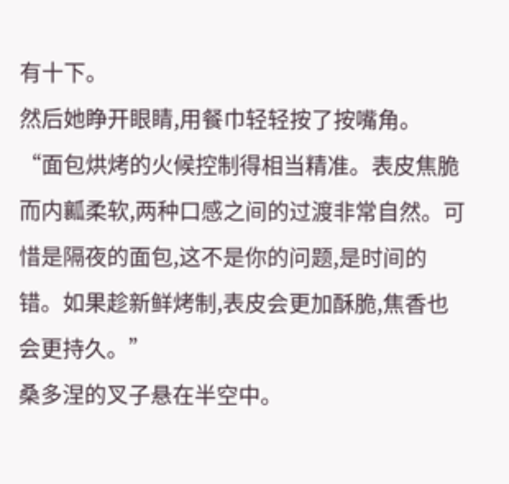有十下。
然后她睁开眼睛,用餐巾轻轻按了按嘴角。
“面包烘烤的火候控制得相当精准。表皮焦脆而内瓤柔软,两种口感之间的过渡非常自然。可惜是隔夜的面包,这不是你的问题,是时间的错。如果趁新鲜烤制,表皮会更加酥脆,焦香也会更持久。”
桑多涅的叉子悬在半空中。